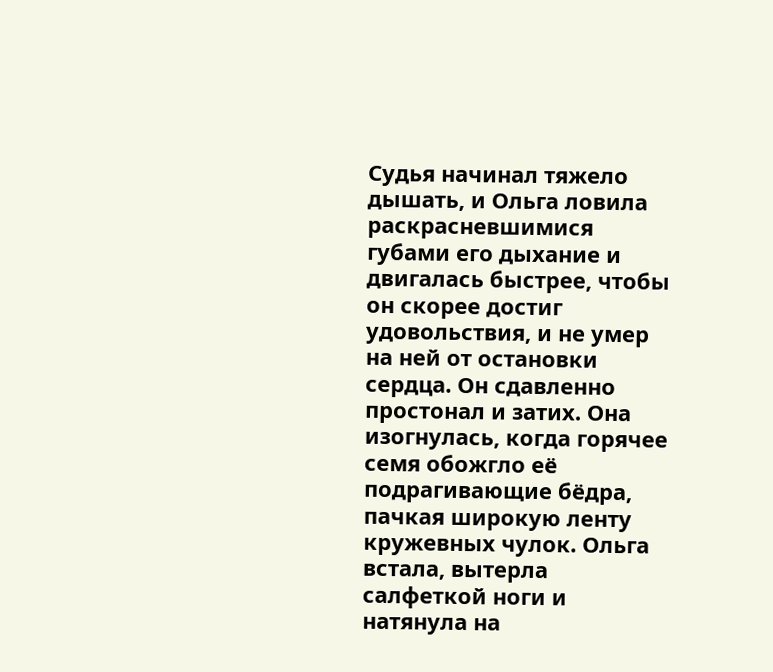Судья начинал тяжело дышать, и Ольга ловила раскрасневшимися губами его дыхание и двигалась быстрее, чтобы он скорее достиг удовольствия, и не умер на ней от остановки сердца. Он сдавленно простонал и затих. Она изогнулась, когда горячее семя обожгло её подрагивающие бёдра, пачкая широкую ленту кружевных чулок. Ольга встала, вытерла салфеткой ноги и натянула на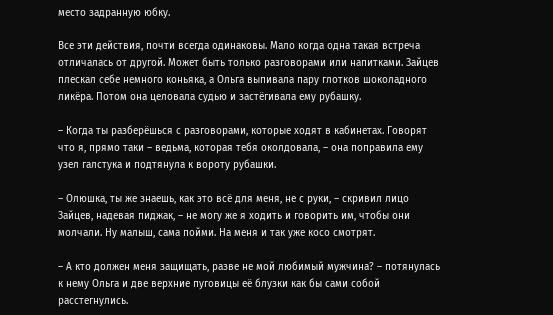место задранную юбку.

Все эти действия, почти всегда одинаковы. Мало когда одна такая встреча отличалась от другой. Может быть только разговорами или напитками. Зайцев плескал себе немного коньяка, а Ольга выпивала пару глотков шоколадного ликёра. Потом она целовала судью и застёгивала ему рубашку.

– Когда ты разберёшься с разговорами, которые ходят в кабинетах. Говорят что я, прямо таки – ведьма, которая тебя околдовала, – она поправила ему узел галстука и подтянула к вороту рубашки.

– Олюшка, ты же знаешь, как это всё для меня, не с руки, – скривил лицо Зайцев, надевая пиджак, – не могу же я ходить и говорить им, чтобы они молчали. Ну малыш, сама пойми. На меня и так уже косо смотрят.

– А кто должен меня защищать, разве не мой любимый мужчина? – потянулась к нему Ольга и две верхние пуговицы её блузки как бы сами собой расстегнулись.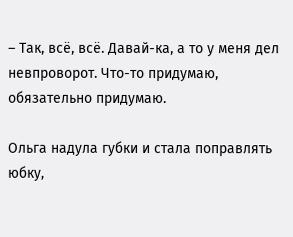– Так, всё, всё. Давай-ка, а то у меня дел невпроворот. Что-то придумаю, обязательно придумаю.

Ольга надула губки и стала поправлять юбку,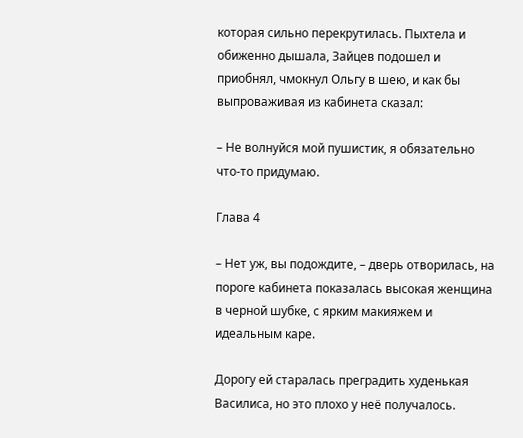которая сильно перекрутилась. Пыхтела и обиженно дышала, Зайцев подошел и приобнял, чмокнул Ольгу в шею, и как бы выпроваживая из кабинета сказал:

– Не волнуйся мой пушистик, я обязательно что-то придумаю.

Глава 4

– Нет уж, вы подождите, – дверь отворилась, на пороге кабинета показалась высокая женщина в черной шубке, с ярким макияжем и идеальным каре.

Дорогу ей старалась преградить худенькая Василиса, но это плохо у неё получалось.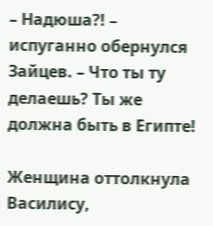– Надюша?! – испуганно обернулся Зайцев. – Что ты ту делаешь? Ты же должна быть в Египте!

Женщина оттолкнула Василису,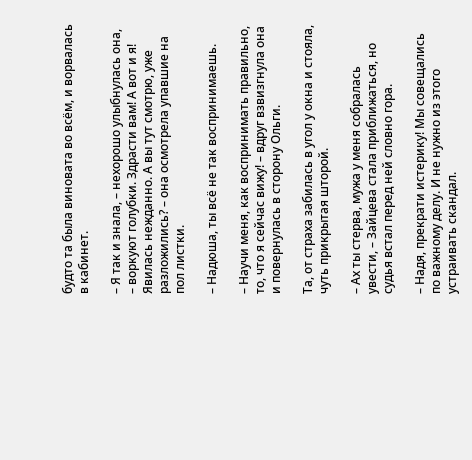будто та была виновата во всём, и ворвалась в кабинет.

– Я так и знала, – нехорошо улыбнулась она, – воркуют голубки. Здрасти вам! А вот и я! Явилась нежданно. А вы тут смотрю, уже разложились? – она осмотрела упавшие на пол листки.

– Надюша, ты всё не так воспринимаешь.

– Научи меня, как воспринимать правильно, то, что я сейчас вижу! – вдруг взвизгнула она и повернулась в сторону Ольги.

Та, от страха забилась в угол у окна и стояла, чуть прикрытая шторой.

– Ах ты стерва, мужа у меня собралась увести, – Зайцева стала приближаться, но судья встал перед ней словно гора.

– Надя, прекрати истерику! Мы совещались по важному делу. И не нужно из этого устраивать скандал.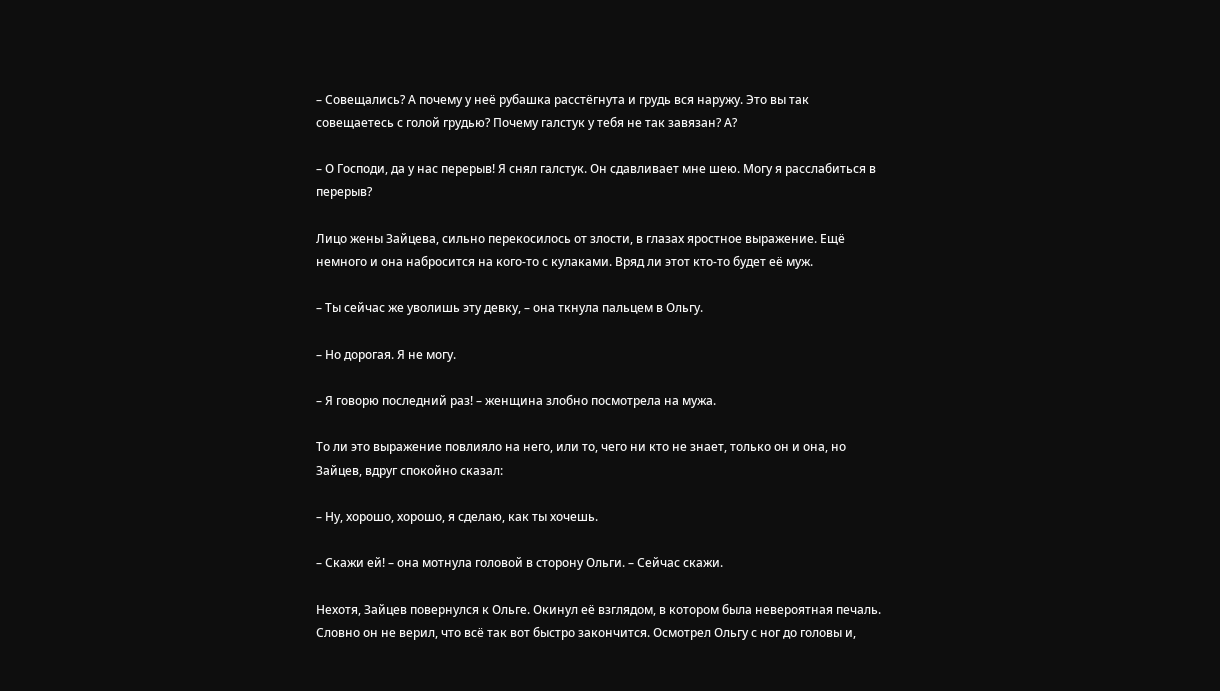– Совещались? А почему у неё рубашка расстёгнута и грудь вся наружу. Это вы так совещаетесь с голой грудью? Почему галстук у тебя не так завязан? А?

– О Господи, да у нас перерыв! Я снял галстук. Он сдавливает мне шею. Могу я расслабиться в перерыв?

Лицо жены Зайцева, сильно перекосилось от злости, в глазах яростное выражение. Ещё немного и она набросится на кого-то с кулаками. Вряд ли этот кто-то будет её муж.

– Ты сейчас же уволишь эту девку, – она ткнула пальцем в Ольгу.

– Но дорогая. Я не могу.

– Я говорю последний раз! – женщина злобно посмотрела на мужа.

То ли это выражение повлияло на него, или то, чего ни кто не знает, только он и она, но Зайцев, вдруг спокойно сказал:

– Ну, хорошо, хорошо, я сделаю, как ты хочешь.

– Скажи ей! – она мотнула головой в сторону Ольги. – Сейчас скажи.

Нехотя, Зайцев повернулся к Ольге. Окинул её взглядом, в котором была невероятная печаль. Словно он не верил, что всё так вот быстро закончится. Осмотрел Ольгу с ног до головы и,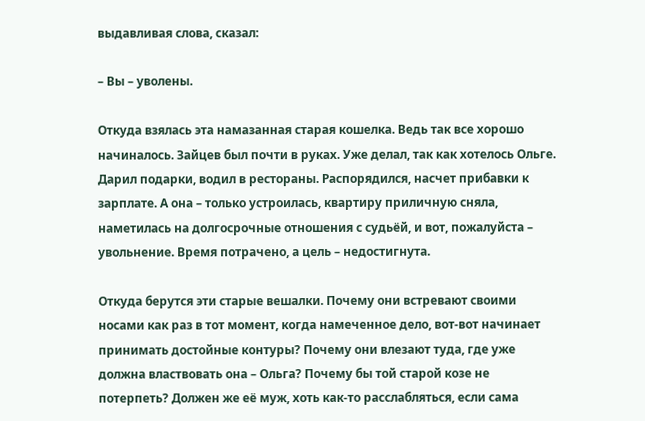выдавливая слова, сказал:

– Вы – уволены.

Откуда взялась эта намазанная старая кошелка. Ведь так все хорошо начиналось. Зайцев был почти в руках. Уже делал, так как хотелось Ольге. Дарил подарки, водил в рестораны. Распорядился, насчет прибавки к зарплате. А она – только устроилась, квартиру приличную сняла, наметилась на долгосрочные отношения с судьёй, и вот, пожалуйста – увольнение. Время потрачено, а цель – недостигнута.

Откуда берутся эти старые вешалки. Почему они встревают своими носами как раз в тот момент, когда намеченное дело, вот-вот начинает принимать достойные контуры? Почему они влезают туда, где уже должна властвовать она – Ольга? Почему бы той старой козе не потерпеть? Должен же её муж, хоть как-то расслабляться, если сама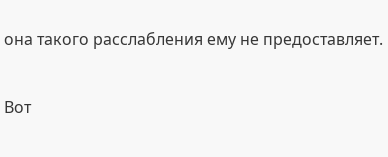она такого расслабления ему не предоставляет.

Вот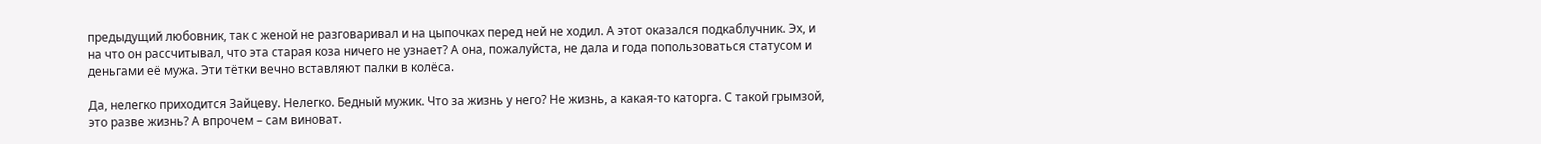предыдущий любовник, так с женой не разговаривал и на цыпочках перед ней не ходил. А этот оказался подкаблучник. Эх, и на что он рассчитывал, что эта старая коза ничего не узнает? А она, пожалуйста, не дала и года попользоваться статусом и деньгами её мужа. Эти тётки вечно вставляют палки в колёса.

Да, нелегко приходится Зайцеву. Нелегко. Бедный мужик. Что за жизнь у него? Не жизнь, а какая-то каторга. С такой грымзой, это разве жизнь? А впрочем – сам виноват.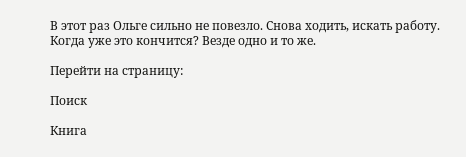В этот раз Ольге сильно не повезло. Снова ходить, искать работу. Когда уже это кончится? Везде одно и то же.

Перейти на страницу:

Поиск

Книга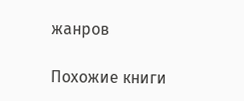жанров

Похожие книги